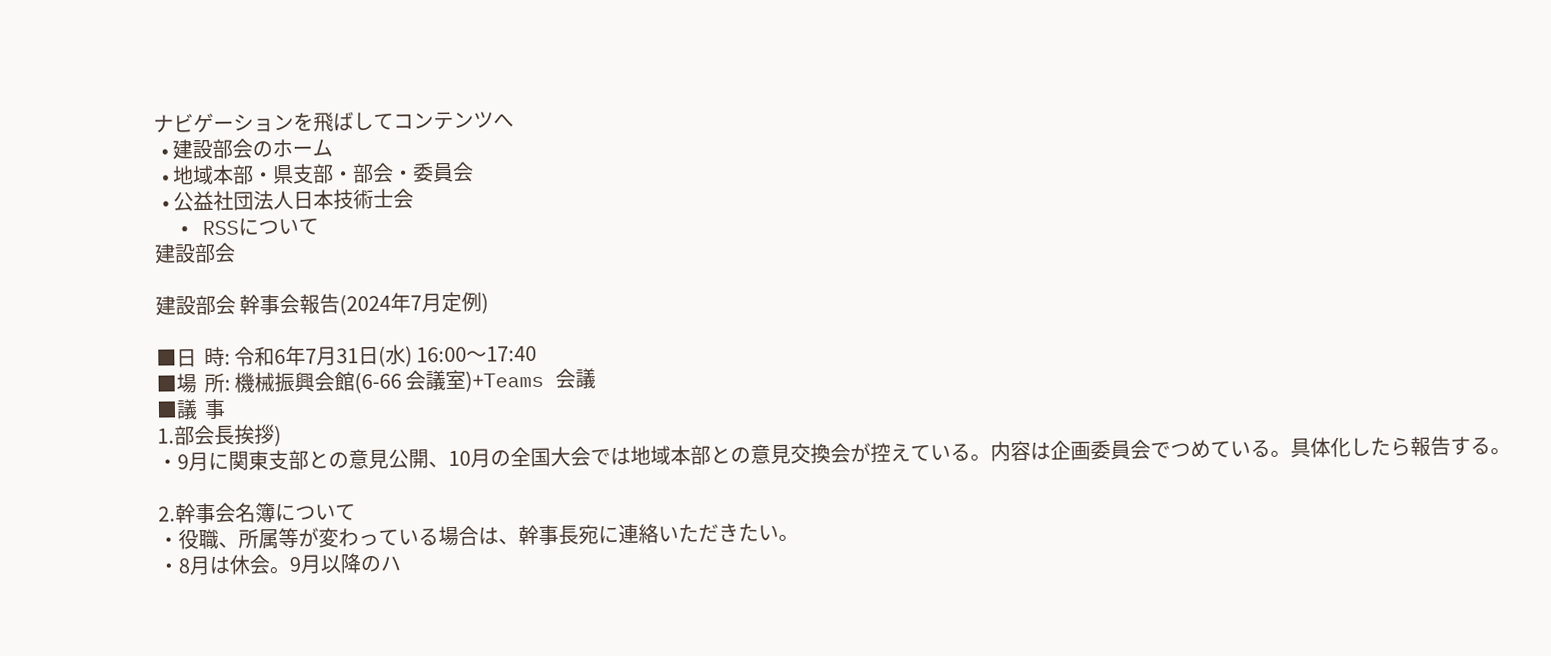ナビゲーションを飛ばしてコンテンツへ
  • 建設部会のホーム
  • 地域本部・県支部・部会・委員会
  • 公益社団法人日本技術士会
  • RSSについて
建設部会

建設部会 幹事会報告(2024年7月定例)

■日  時: 令和6年7月31日(水) 16:00〜17:40
■場  所: 機械振興会館(6-66 会議室)+Teams 会議
■議  事
1.部会長挨拶)
・9月に関東支部との意見公開、10月の全国大会では地域本部との意見交換会が控えている。内容は企画委員会でつめている。具体化したら報告する。

2.幹事会名簿について
・役職、所属等が変わっている場合は、幹事長宛に連絡いただきたい。
・8月は休会。9月以降のハ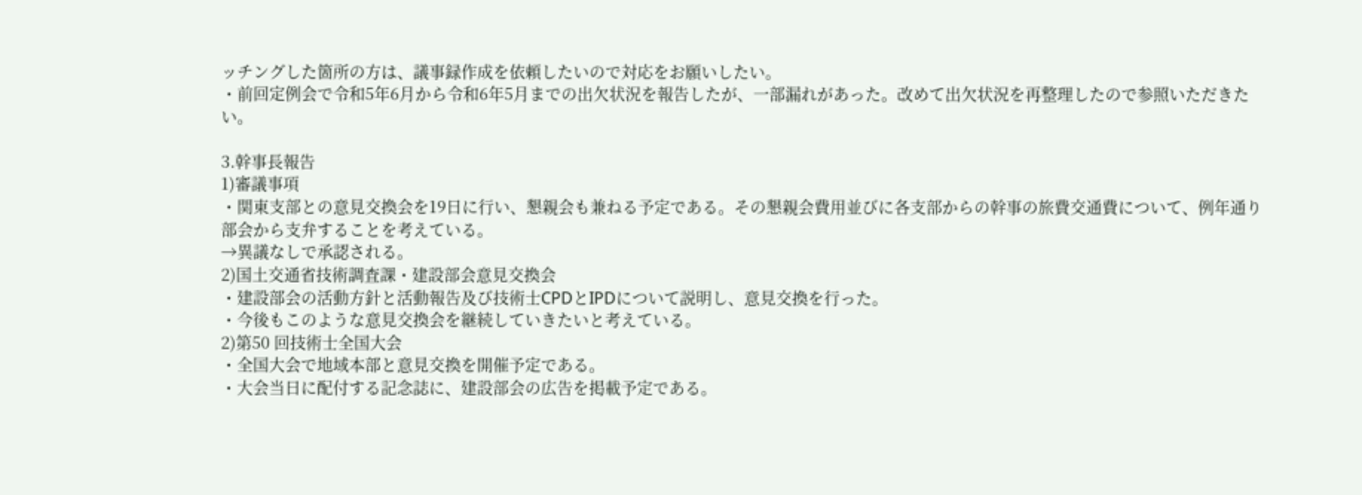ッチングした箇所の方は、議事録作成を依頼したいので対応をお願いしたい。
・前回定例会で令和5年6月から令和6年5月までの出欠状況を報告したが、一部漏れがあった。改めて出欠状況を再整理したので参照いただきたい。

3.幹事長報告
1)審議事項
・関東支部との意見交換会を19日に行い、懇親会も兼ねる予定である。その懇親会費用並びに各支部からの幹事の旅費交通費について、例年通り部会から支弁することを考えている。
→異議なしで承認される。
2)国土交通省技術調査課・建設部会意見交換会
・建設部会の活動方針と活動報告及び技術士CPDとIPDについて説明し、意見交換を行った。
・今後もこのような意見交換会を継続していきたいと考えている。
2)第50 回技術士全国大会
・全国大会で地域本部と意見交換を開催予定である。
・大会当日に配付する記念誌に、建設部会の広告を掲載予定である。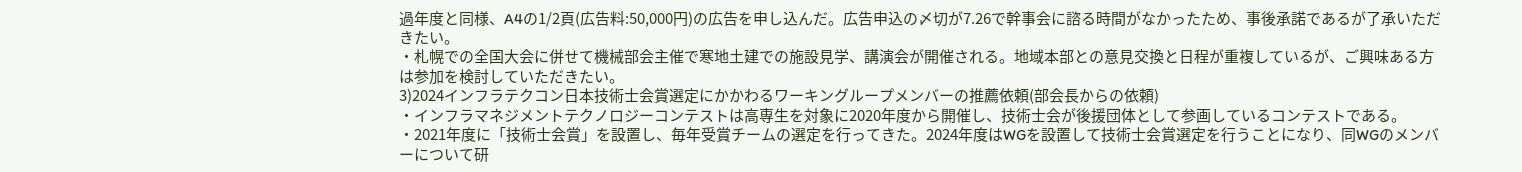過年度と同様、A4の1/2頁(広告料:50,000円)の広告を申し込んだ。広告申込の〆切が7.26で幹事会に諮る時間がなかったため、事後承諾であるが了承いただきたい。
・札幌での全国大会に併せて機械部会主催で寒地土建での施設見学、講演会が開催される。地域本部との意見交換と日程が重複しているが、ご興味ある方は参加を検討していただきたい。
3)2024インフラテクコン日本技術士会賞選定にかかわるワーキングループメンバーの推薦依頼(部会長からの依頼)
・インフラマネジメントテクノロジーコンテストは高専生を対象に2020年度から開催し、技術士会が後援団体として参画しているコンテストである。
・2021年度に「技術士会賞」を設置し、毎年受賞チームの選定を行ってきた。2024年度はWGを設置して技術士会賞選定を行うことになり、同WGのメンバーについて研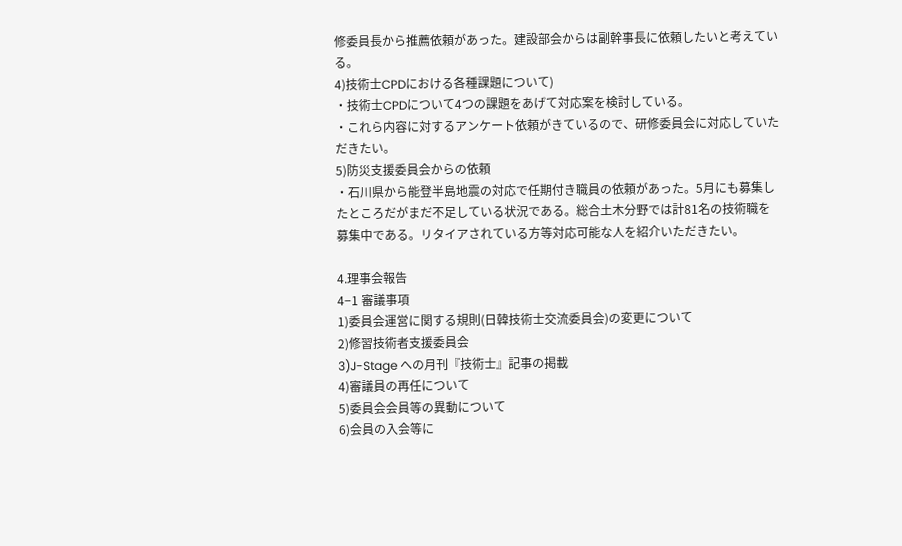修委員長から推薦依頼があった。建設部会からは副幹事長に依頼したいと考えている。
4)技術士CPDにおける各種課題について)
・技術士CPDについて4つの課題をあげて対応案を検討している。
・これら内容に対するアンケート依頼がきているので、研修委員会に対応していただきたい。
5)防災支援委員会からの依頼
・石川県から能登半島地震の対応で任期付き職員の依頼があった。5月にも募集したところだがまだ不足している状況である。総合土木分野では計81名の技術職を募集中である。リタイアされている方等対応可能な人を紹介いただきたい。

4.理事会報告
4−1 審議事項
1)委員会運営に関する規則(日韓技術士交流委員会)の変更について
2)修習技術者支援委員会
3)J-Stage への月刊『技術士』記事の掲載
4)審議員の再任について
5)委員会会員等の異動について
6)会員の入会等に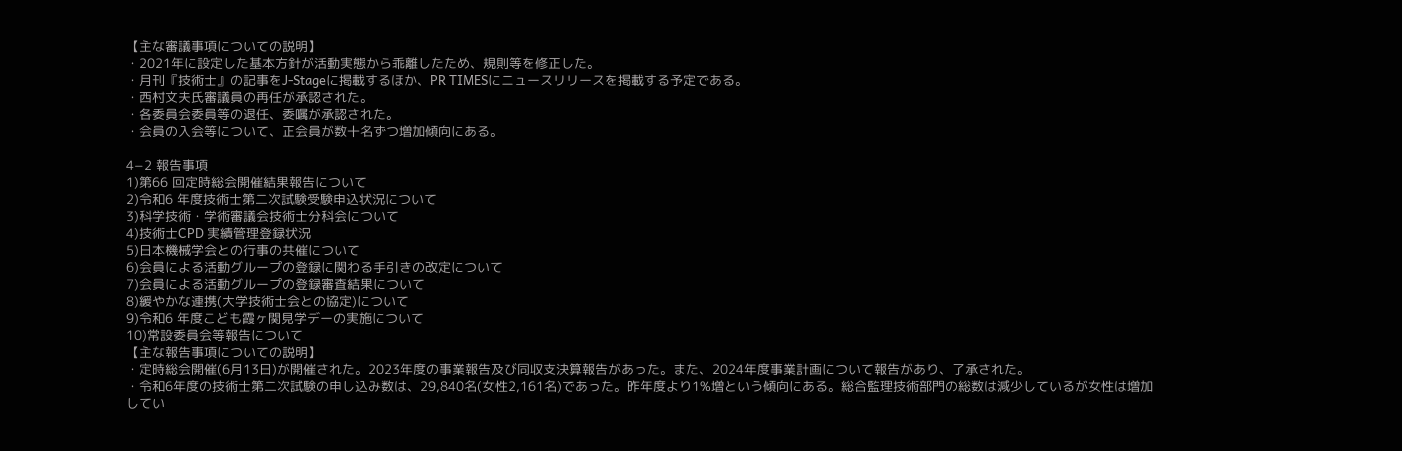【主な審議事項についての説明】
・2021年に設定した基本方針が活動実態から乖離したため、規則等を修正した。
・月刊『技術士』の記事をJ-Stageに掲載するほか、PR TIMESにニュースリリースを掲載する予定である。
・西村文夫氏審議員の再任が承認された。
・各委員会委員等の退任、委嘱が承認された。
・会員の入会等について、正会員が数十名ずつ増加傾向にある。

4−2 報告事項
1)第66 回定時総会開催結果報告について
2)令和6 年度技術士第二次試験受験申込状況について
3)科学技術・学術審議会技術士分科会について
4)技術士CPD 実績管理登録状況
5)日本機械学会との行事の共催について
6)会員による活動グループの登録に関わる手引きの改定について
7)会員による活動グループの登録審査結果について
8)緩やかな連携(大学技術士会との協定)について
9)令和6 年度こども霞ヶ関見学デーの実施について
10)常設委員会等報告について
【主な報告事項についての説明】
・定時総会開催(6月13日)が開催された。2023年度の事業報告及び同収支決算報告があった。また、2024年度事業計画について報告があり、了承された。
・令和6年度の技術士第二次試験の申し込み数は、29,840名(女性2,161名)であった。昨年度より1%増という傾向にある。総合監理技術部門の総数は減少しているが女性は増加してい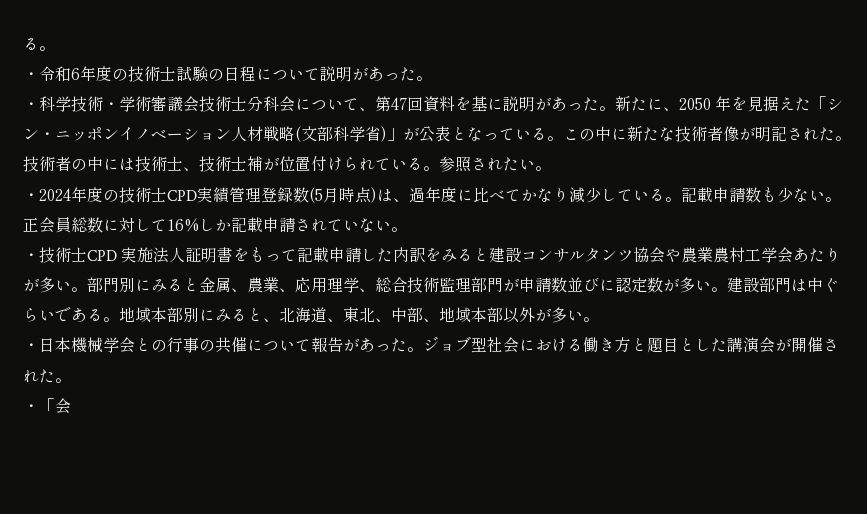る。
・令和6年度の技術士試験の日程について説明があった。
・科学技術・学術審議会技術士分科会について、第47回資料を基に説明があった。新たに、2050 年を見据えた「シン・ニッポンイノベーション人材戦略(文部科学省)」が公表となっている。この中に新たな技術者像が明記された。技術者の中には技術士、技術士補が位置付けられている。参照されたい。
・2024年度の技術士CPD実績管理登録数(5月時点)は、過年度に比べてかなり減少している。記載申請数も少ない。正会員総数に対して16%しか記載申請されていない。
・技術士CPD 実施法人証明書をもって記載申請した内訳をみると建設コンサルタンツ協会や農業農村工学会あたりが多い。部門別にみると金属、農業、応用理学、総合技術監理部門が申請数並びに認定数が多い。建設部門は中ぐらいである。地域本部別にみると、北海道、東北、中部、地域本部以外が多い。
・日本機械学会との行事の共催について報告があった。ジョブ型社会における働き方と題目とした講演会が開催された。
・「会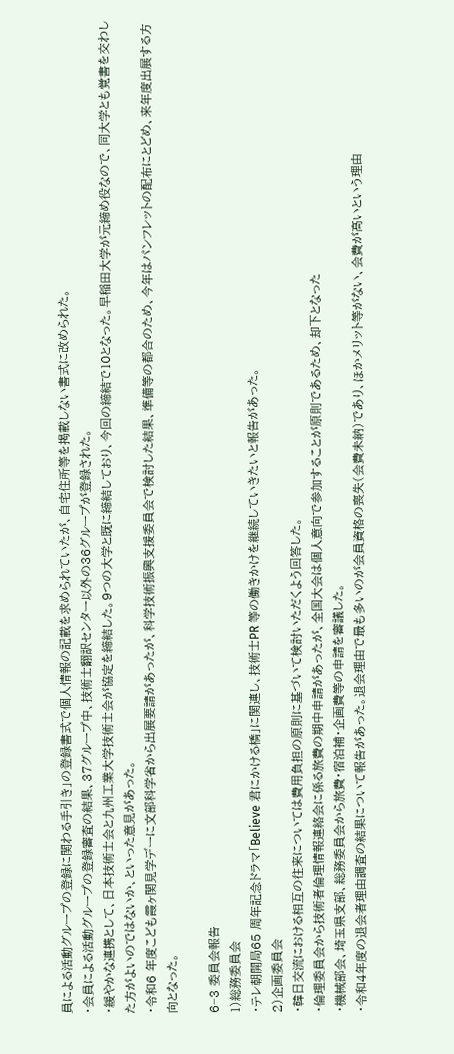員による活動グループの登録に関わる手引き」の登録書式で個人情報の記載を求められていたが、自宅住所等を掲載しない書式に改められた。
・会員による活動グループの登録審査の結果、37グループ中、技術士翻訳センター以外の36グループが登録された。
・緩やかな連携として、日本技術士会と九州工業大学技術士会が協定を締結した。9つの大学と既に締結しており、今回の締結で10となった。早稲田大学が元締め役なので、同大学とも覚書を交わした方がよいのではないか、といった意見があった。
・令和6 年度こども霞ヶ関見学デーに文部科学省から出展要請があったが、科学技術振興支援委員会で検討した結果、準備等の都合のため、今年はパンフレットの配布にとどめ、来年度出展する方向となった。

6−3 委員会報告
1)総務委員会
・テレ朝開局65 周年記念ドラマ「Believe 君にかける橋」に関連し、技術士PR 等の働きかけを継続していきたいと報告があった。
2)企画委員会
・韓日交流における相互の往来については費用負担の原則に基づいて検討いただくよう回答した。
・倫理委員会から技術者倫理情報連絡会に係る旅費の期中申請があったが、全国大会は個人意向で参加することが原則であるため、却下となった
・機械部会、埼玉県支部、総務委員会から旅費・宿泊補・企画費等の申請を審議した。
・令和4年度の退会者理由調査の結果について報告があった。退会理由で最も多いのが会員資格の喪失(会費未納)であり、ほかメリット等がない、会費が高いという理由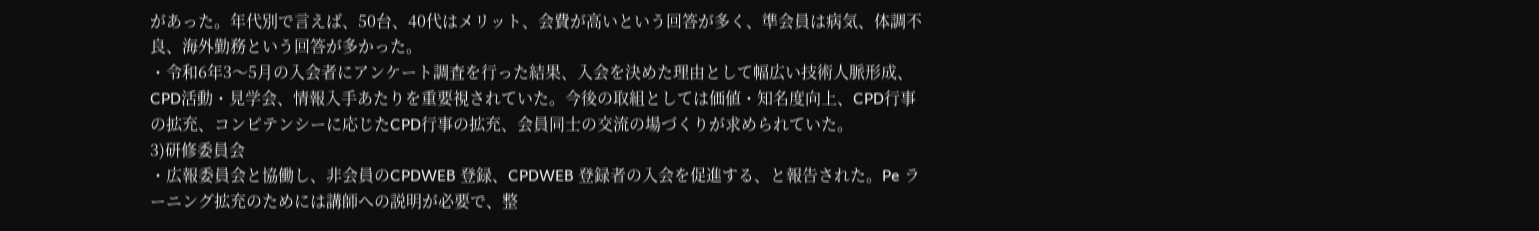があった。年代別で言えば、50台、40代はメリット、会費が高いという回答が多く、準会員は病気、体調不良、海外勤務という回答が多かった。
・令和6年3〜5月の入会者にアンケート調査を行った結果、入会を決めた理由として幅広い技術人脈形成、CPD活動・見学会、情報入手あたりを重要視されていた。今後の取組としては価値・知名度向上、CPD行事の拡充、コンピテンシーに応じたCPD行事の拡充、会員同士の交流の場づくりが求められていた。
3)研修委員会
・広報委員会と協働し、非会員のCPDWEB 登録、CPDWEB 登録者の入会を促進する、と報告された。Pe ラーニング拡充のためには講師への説明が必要で、整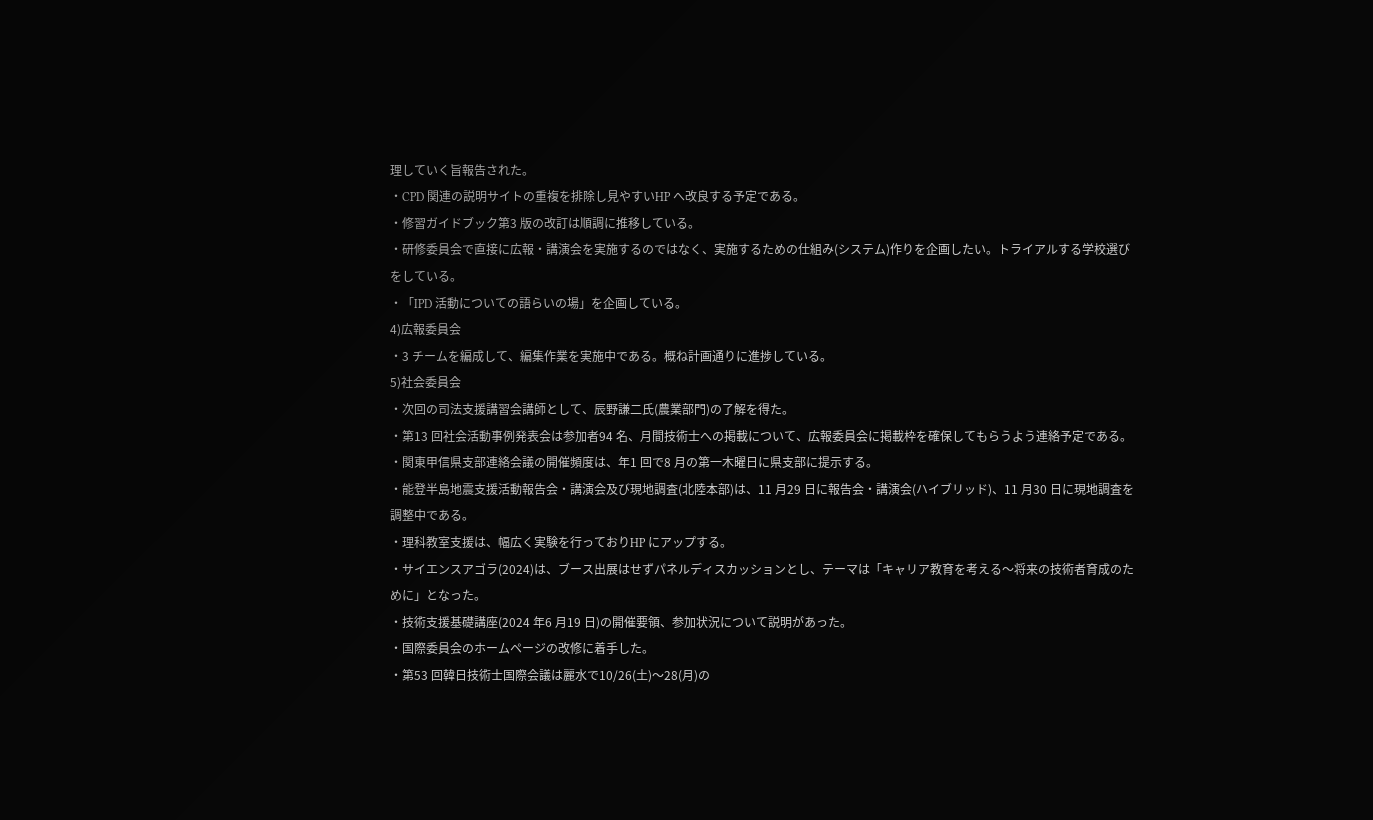理していく旨報告された。
・CPD 関連の説明サイトの重複を排除し見やすいHP へ改良する予定である。
・修習ガイドブック第3 版の改訂は順調に推移している。
・研修委員会で直接に広報・講演会を実施するのではなく、実施するための仕組み(システム)作りを企画したい。トライアルする学校選びをしている。
・「IPD 活動についての語らいの場」を企画している。
4)広報委員会
・3 チームを編成して、編集作業を実施中である。概ね計画通りに進捗している。
5)社会委員会
・次回の司法支援講習会講師として、辰野謙二氏(農業部門)の了解を得た。
・第13 回社会活動事例発表会は参加者94 名、月間技術士への掲載について、広報委員会に掲載枠を確保してもらうよう連絡予定である。
・関東甲信県支部連絡会議の開催頻度は、年1 回で8 月の第一木曜日に県支部に提示する。
・能登半島地震支援活動報告会・講演会及び現地調査(北陸本部)は、11 月29 日に報告会・講演会(ハイブリッド)、11 月30 日に現地調査を調整中である。
・理科教室支援は、幅広く実験を行っておりHP にアップする。
・サイエンスアゴラ(2024)は、ブース出展はせずパネルディスカッションとし、テーマは「キャリア教育を考える〜将来の技術者育成のために」となった。
・技術支援基礎講座(2024 年6 月19 日)の開催要領、参加状況について説明があった。
・国際委員会のホームページの改修に着手した。
・第53 回韓日技術士国際会議は麗水で10/26(土)〜28(月)の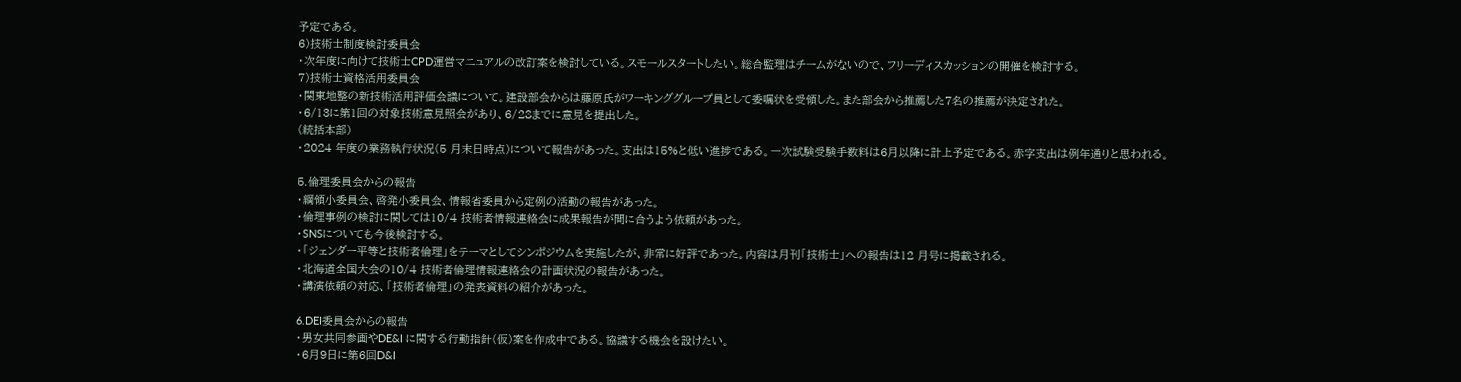予定である。
6)技術士制度検討委員会
・次年度に向けて技術士CPD運営マニュアルの改訂案を検討している。スモールスタートしたい。総合監理はチームがないので、フリーディスカッションの開催を検討する。
7)技術士資格活用委員会
・関東地整の新技術活用評価会議について。建設部会からは藤原氏がワーキンググループ員として委嘱状を受領した。また部会から推薦した7名の推薦が決定された。
・6/13に第1回の対象技術意見照会があり、6/28までに意見を提出した。
(統括本部)
・2024 年度の業務執行状況(5 月末日時点)について報告があった。支出は15%と低い進捗である。一次試験受験手数料は6月以降に計上予定である。赤字支出は例年通りと思われる。

5.倫理委員会からの報告
・綱領小委員会、啓発小委員会、情報省委員から定例の活動の報告があった。
・倫理事例の検討に関しては10/4 技術者情報連絡会に成果報告が間に合うよう依頼があった。
・SNSについても今後検討する。
・「ジェンダー平等と技術者倫理」をテーマとしてシンポジウムを実施したが、非常に好評であった。内容は月刊「技術士」への報告は12 月号に掲載される。
・北海道全国大会の10/4 技術者倫理情報連絡会の計画状況の報告があった。
・講演依頼の対応、「技術者倫理」の発表資料の紹介があった。

6.DEI委員会からの報告
・男女共同参画やDE&I に関する行動指針(仮)案を作成中である。協議する機会を設けたい。
・6月9日に第6回D&I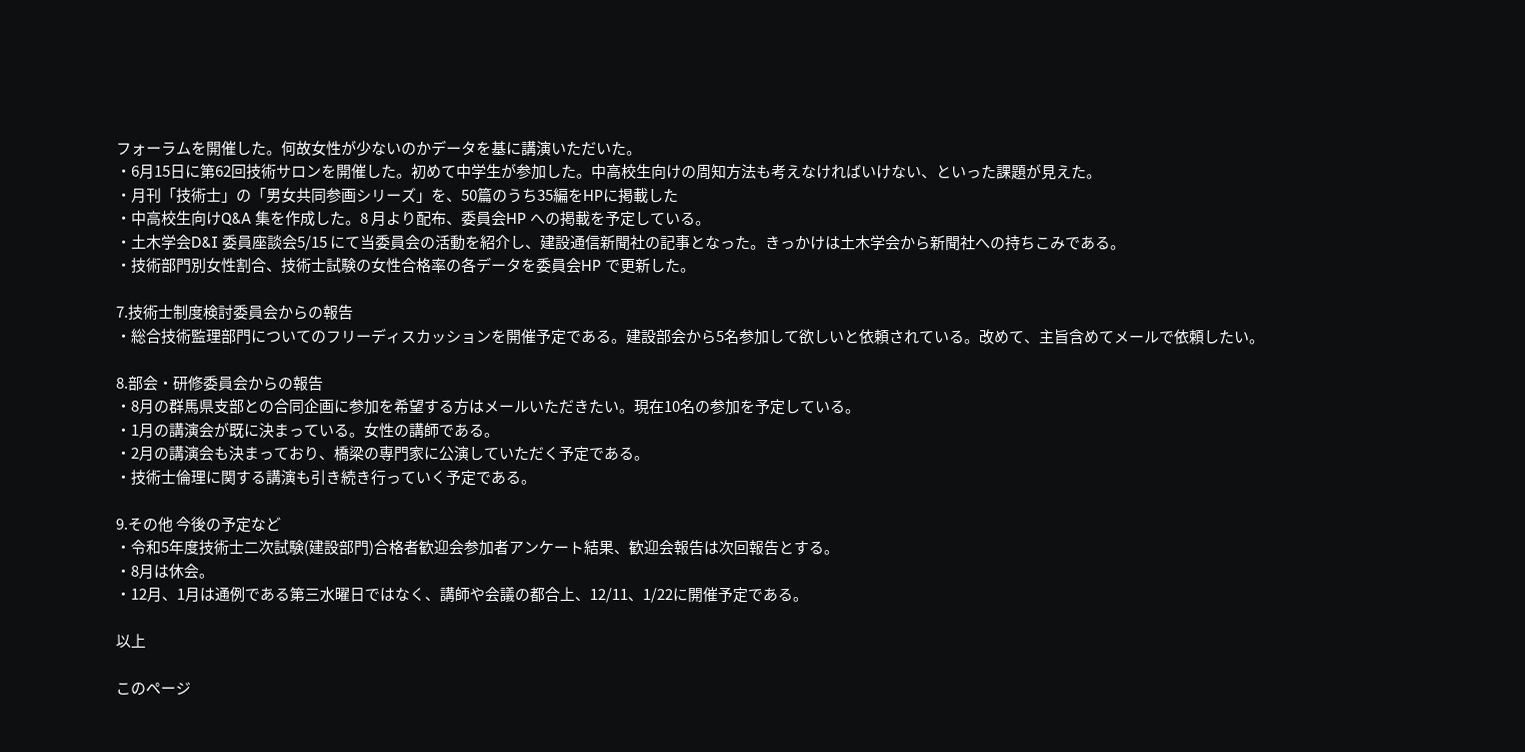フォーラムを開催した。何故女性が少ないのかデータを基に講演いただいた。
・6月15日に第62回技術サロンを開催した。初めて中学生が参加した。中高校生向けの周知方法も考えなければいけない、といった課題が見えた。
・月刊「技術士」の「男女共同参画シリーズ」を、50篇のうち35編をHPに掲載した
・中高校生向けQ&A 集を作成した。8 月より配布、委員会HP への掲載を予定している。
・土木学会D&I 委員座談会5/15 にて当委員会の活動を紹介し、建設通信新聞社の記事となった。きっかけは土木学会から新聞社への持ちこみである。
・技術部門別女性割合、技術士試験の女性合格率の各データを委員会HP で更新した。

7.技術士制度検討委員会からの報告
・総合技術監理部門についてのフリーディスカッションを開催予定である。建設部会から5名参加して欲しいと依頼されている。改めて、主旨含めてメールで依頼したい。

8.部会・研修委員会からの報告
・8月の群馬県支部との合同企画に参加を希望する方はメールいただきたい。現在10名の参加を予定している。
・1月の講演会が既に決まっている。女性の講師である。
・2月の講演会も決まっており、橋梁の専門家に公演していただく予定である。
・技術士倫理に関する講演も引き続き行っていく予定である。

9.その他 今後の予定など
・令和5年度技術士二次試験(建設部門)合格者歓迎会参加者アンケート結果、歓迎会報告は次回報告とする。
・8月は休会。
・12月、1月は通例である第三水曜日ではなく、講師や会議の都合上、12/11、1/22に開催予定である。

以上

このページ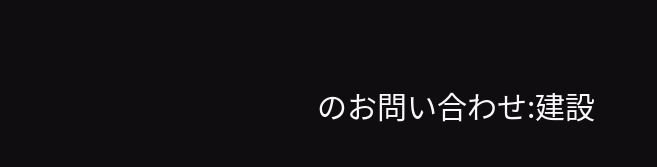のお問い合わせ:建設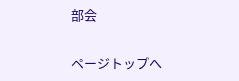部会

ページトップへ